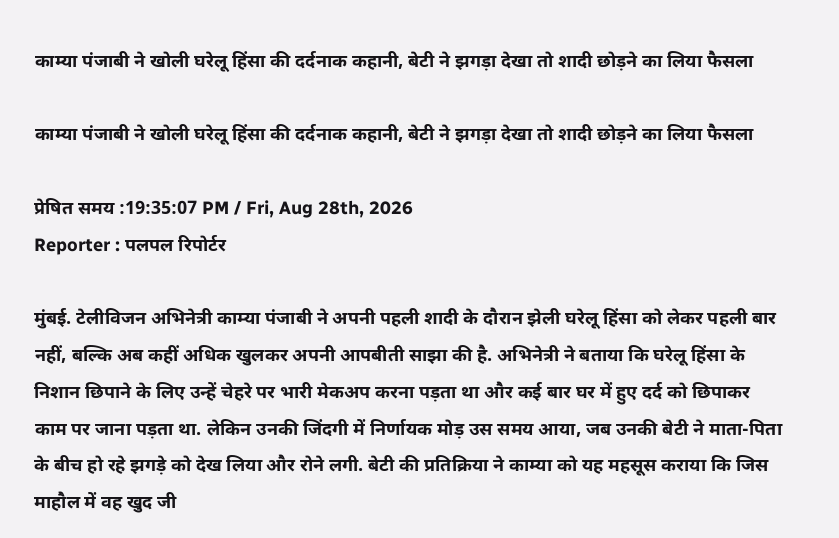काम्या पंजाबी ने खोली घरेलू हिंसा की दर्दनाक कहानी, बेटी ने झगड़ा देखा तो शादी छोड़ने का लिया फैसला

काम्या पंजाबी ने खोली घरेलू हिंसा की दर्दनाक कहानी, बेटी ने झगड़ा देखा तो शादी छोड़ने का लिया फैसला

प्रेषित समय :19:35:07 PM / Fri, Aug 28th, 2026
Reporter : पलपल रिपोर्टर

मुंबई. टेलीविजन अभिनेत्री काम्या पंजाबी ने अपनी पहली शादी के दौरान झेली घरेलू हिंसा को लेकर पहली बार नहीं, बल्कि अब कहीं अधिक खुलकर अपनी आपबीती साझा की है. अभिनेत्री ने बताया कि घरेलू हिंसा के निशान छिपाने के लिए उन्हें चेहरे पर भारी मेकअप करना पड़ता था और कई बार घर में हुए दर्द को छिपाकर काम पर जाना पड़ता था. लेकिन उनकी जिंदगी में निर्णायक मोड़ उस समय आया, जब उनकी बेटी ने माता-पिता के बीच हो रहे झगड़े को देख लिया और रोने लगी. बेटी की प्रतिक्रिया ने काम्या को यह महसूस कराया कि जिस माहौल में वह खुद जी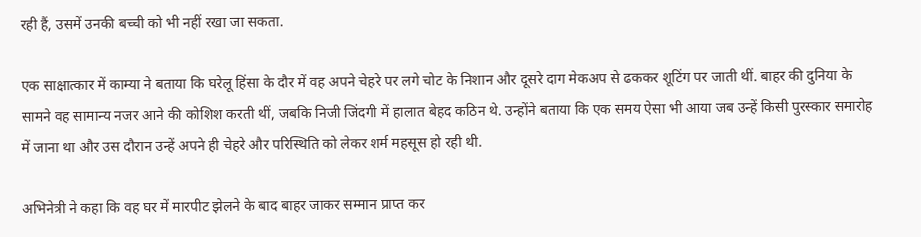रही हैं, उसमें उनकी बच्ची को भी नहीं रखा जा सकता.

एक साक्षात्कार में काम्या ने बताया कि घरेलू हिंसा के दौर में वह अपने चेहरे पर लगे चोट के निशान और दूसरे दाग मेकअप से ढककर शूटिंग पर जाती थीं. बाहर की दुनिया के सामने वह सामान्य नजर आने की कोशिश करती थीं, जबकि निजी जिंदगी में हालात बेहद कठिन थे. उन्होंने बताया कि एक समय ऐसा भी आया जब उन्हें किसी पुरस्कार समारोह में जाना था और उस दौरान उन्हें अपने ही चेहरे और परिस्थिति को लेकर शर्म महसूस हो रही थी.

अभिनेत्री ने कहा कि वह घर में मारपीट झेलने के बाद बाहर जाकर सम्मान प्राप्त कर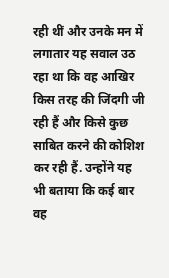रही थीं और उनके मन में लगातार यह सवाल उठ रहा था कि वह आखिर किस तरह की जिंदगी जी रही हैं और किसे कुछ साबित करने की कोशिश कर रही हैं. उन्होंने यह भी बताया कि कई बार वह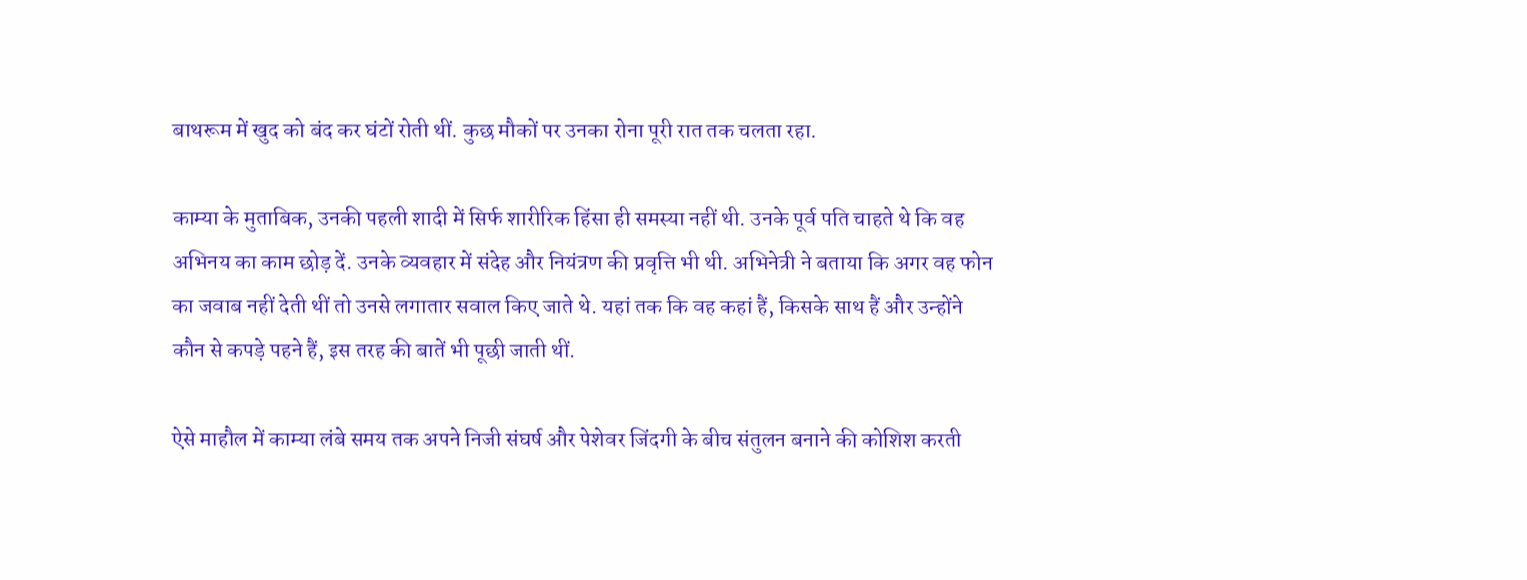बाथरूम में खुद को बंद कर घंटों रोती थीं. कुछ मौकों पर उनका रोना पूरी रात तक चलता रहा.

काम्या के मुताबिक, उनकी पहली शादी में सिर्फ शारीरिक हिंसा ही समस्या नहीं थी. उनके पूर्व पति चाहते थे कि वह अभिनय का काम छोड़ दें. उनके व्यवहार में संदेह और नियंत्रण की प्रवृत्ति भी थी. अभिनेत्री ने बताया कि अगर वह फोन का जवाब नहीं देती थीं तो उनसे लगातार सवाल किए जाते थे. यहां तक कि वह कहां हैं, किसके साथ हैं और उन्होंने कौन से कपड़े पहने हैं, इस तरह की बातें भी पूछी जाती थीं.

ऐसे माहौल में काम्या लंबे समय तक अपने निजी संघर्ष और पेशेवर जिंदगी के बीच संतुलन बनाने की कोशिश करती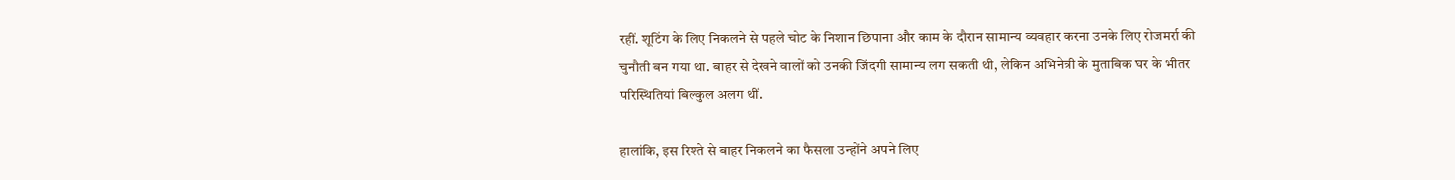रहीं. शूटिंग के लिए निकलने से पहले चोट के निशान छिपाना और काम के दौरान सामान्य व्यवहार करना उनके लिए रोजमर्रा की चुनौती बन गया था. बाहर से देखने वालों को उनकी जिंदगी सामान्य लग सकती थी, लेकिन अभिनेत्री के मुताबिक घर के भीतर परिस्थितियां बिल्कुल अलग थीं.

हालांकि, इस रिश्ते से बाहर निकलने का फैसला उन्होंने अपने लिए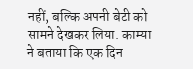नहीं, बल्कि अपनी बेटी को सामने देखकर लिया. काम्या ने बताया कि एक दिन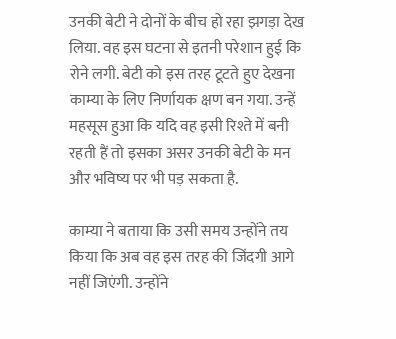उनकी बेटी ने दोनों के बीच हो रहा झगड़ा देख लिया. वह इस घटना से इतनी परेशान हुई कि रोने लगी. बेटी को इस तरह टूटते हुए देखना काम्या के लिए निर्णायक क्षण बन गया. उन्हें महसूस हुआ कि यदि वह इसी रिश्ते में बनी रहती हैं तो इसका असर उनकी बेटी के मन और भविष्य पर भी पड़ सकता है.

काम्या ने बताया कि उसी समय उन्होंने तय किया कि अब वह इस तरह की जिंदगी आगे नहीं जिएंगी. उन्होंने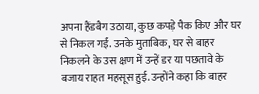अपना हैंडबैग उठाया, कुछ कपड़े पैक किए और घर से निकल गईं. उनके मुताबिक, घर से बाहर निकलने के उस क्षण में उन्हें डर या पछतावे के बजाय राहत महसूस हुई. उन्होंने कहा कि बाहर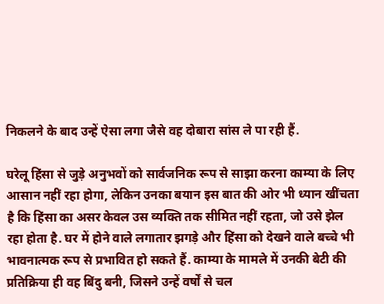निकलने के बाद उन्हें ऐसा लगा जैसे वह दोबारा सांस ले पा रही हैं.

घरेलू हिंसा से जुड़े अनुभवों को सार्वजनिक रूप से साझा करना काम्या के लिए आसान नहीं रहा होगा, लेकिन उनका बयान इस बात की ओर भी ध्यान खींचता है कि हिंसा का असर केवल उस व्यक्ति तक सीमित नहीं रहता, जो उसे झेल रहा होता है. घर में होने वाले लगातार झगड़े और हिंसा को देखने वाले बच्चे भी भावनात्मक रूप से प्रभावित हो सकते हैं. काम्या के मामले में उनकी बेटी की प्रतिक्रिया ही वह बिंदु बनी, जिसने उन्हें वर्षों से चल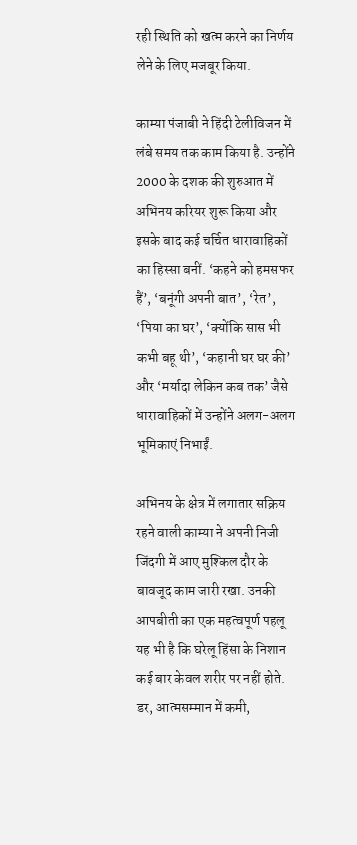रही स्थिति को खत्म करने का निर्णय लेने के लिए मजबूर किया.

काम्या पंजाबी ने हिंदी टेलीविजन में लंबे समय तक काम किया है. उन्होंने 2000 के दशक की शुरुआत में अभिनय करियर शुरू किया और इसके बाद कई चर्चित धारावाहिकों का हिस्सा बनीं. ‘कहने को हमसफर हैं’, ‘बनूंगी अपनी बात’, ‘रेत’, ‘पिया का घर’, ‘क्योंकि सास भी कभी बहू थी’, ‘कहानी घर घर की’ और ‘मर्यादा लेकिन कब तक’ जैसे धारावाहिकों में उन्होंने अलग-अलग भूमिकाएं निभाईं.

अभिनय के क्षेत्र में लगातार सक्रिय रहने वाली काम्या ने अपनी निजी जिंदगी में आए मुश्किल दौर के बावजूद काम जारी रखा. उनकी आपबीती का एक महत्वपूर्ण पहलू यह भी है कि घरेलू हिंसा के निशान कई बार केवल शरीर पर नहीं होते. डर, आत्मसम्मान में कमी,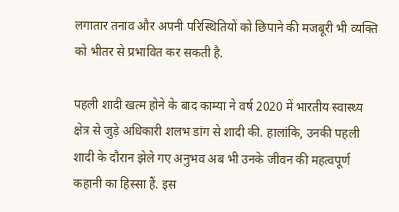लगातार तनाव और अपनी परिस्थितियों को छिपाने की मजबूरी भी व्यक्ति को भीतर से प्रभावित कर सकती है.

पहली शादी खत्म होने के बाद काम्या ने वर्ष 2020 में भारतीय स्वास्थ्य क्षेत्र से जुड़े अधिकारी शलभ डांग से शादी की. हालांकि, उनकी पहली शादी के दौरान झेले गए अनुभव अब भी उनके जीवन की महत्वपूर्ण कहानी का हिस्सा हैं. इस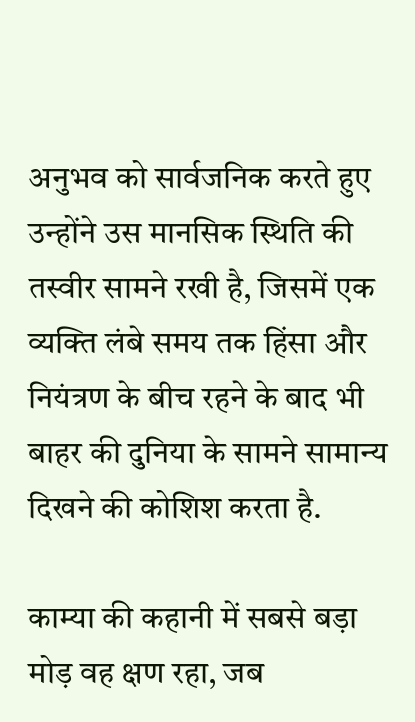अनुभव को सार्वजनिक करते हुए उन्होंने उस मानसिक स्थिति की तस्वीर सामने रखी है, जिसमें एक व्यक्ति लंबे समय तक हिंसा और नियंत्रण के बीच रहने के बाद भी बाहर की दुनिया के सामने सामान्य दिखने की कोशिश करता है.

काम्या की कहानी में सबसे बड़ा मोड़ वह क्षण रहा, जब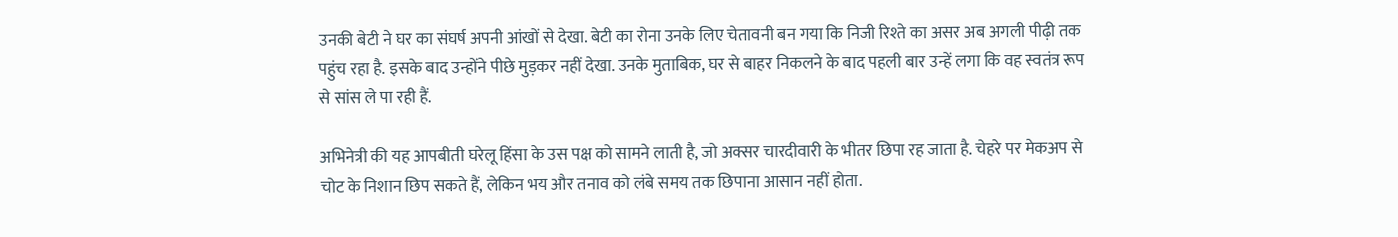उनकी बेटी ने घर का संघर्ष अपनी आंखों से देखा. बेटी का रोना उनके लिए चेतावनी बन गया कि निजी रिश्ते का असर अब अगली पीढ़ी तक पहुंच रहा है. इसके बाद उन्होंने पीछे मुड़कर नहीं देखा. उनके मुताबिक, घर से बाहर निकलने के बाद पहली बार उन्हें लगा कि वह स्वतंत्र रूप से सांस ले पा रही हैं.

अभिनेत्री की यह आपबीती घरेलू हिंसा के उस पक्ष को सामने लाती है, जो अक्सर चारदीवारी के भीतर छिपा रह जाता है. चेहरे पर मेकअप से चोट के निशान छिप सकते हैं, लेकिन भय और तनाव को लंबे समय तक छिपाना आसान नहीं होता.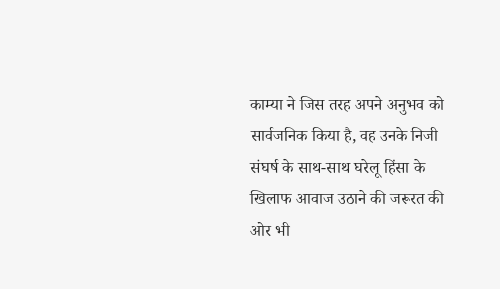काम्या ने जिस तरह अपने अनुभव को सार्वजनिक किया है, वह उनके निजी संघर्ष के साथ-साथ घरेलू हिंसा के खिलाफ आवाज उठाने की जरूरत की ओर भी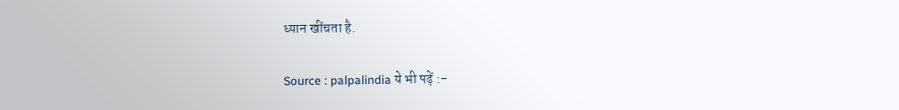ध्यान खींचता है.

Source : palpalindia ये भी पढ़ें :-